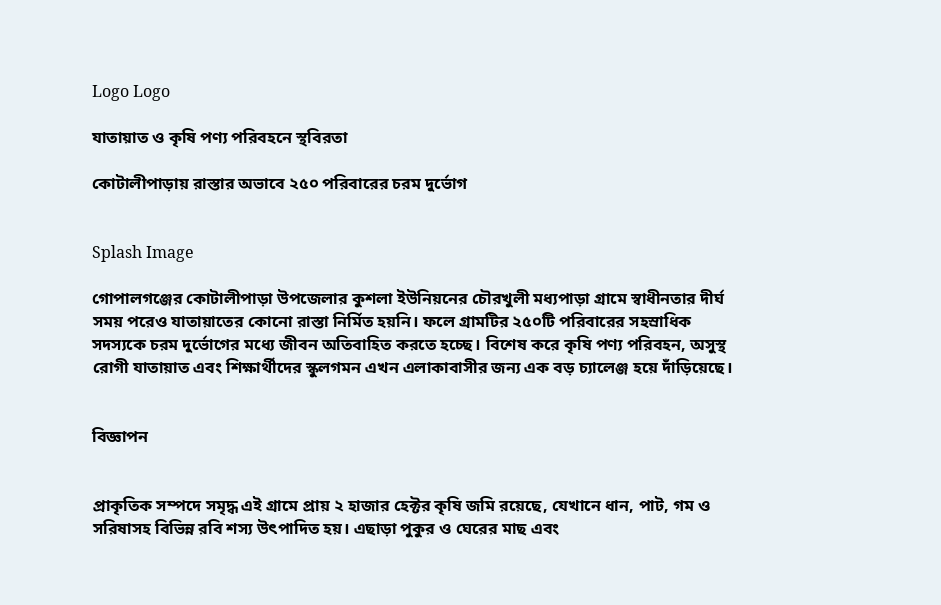Logo Logo

যাতায়াত ও কৃষি পণ্য পরিবহনে স্থবিরতা

কোটালীপাড়ায় রাস্তার অভাবে ২৫০ পরিবারের চরম দুর্ভোগ


Splash Image

গোপালগঞ্জের কোটালীপাড়া উপজেলার কুশলা ইউনিয়নের চৌরখুলী মধ্যপাড়া গ্রামে স্বাধীনতার দীর্ঘ সময় পরেও যাতায়াতের কোনো রাস্তা নির্মিত হয়নি। ফলে গ্রামটির ২৫০টি পরিবারের সহস্রাধিক সদস্যকে চরম দুর্ভোগের মধ্যে জীবন অতিবাহিত করতে হচ্ছে। বিশেষ করে কৃষি পণ্য পরিবহন, অসুস্থ রোগী যাতায়াত এবং শিক্ষার্থীদের স্কুলগমন এখন এলাকাবাসীর জন্য এক বড় চ্যালেঞ্জ হয়ে দাঁড়িয়েছে।


বিজ্ঞাপন


প্রাকৃতিক সম্পদে সমৃদ্ধ এই গ্রামে প্রায় ২ হাজার হেক্টর কৃষি জমি রয়েছে, যেখানে ধান, পাট, গম ও সরিষাসহ বিভিন্ন রবি শস্য উৎপাদিত হয়। এছাড়া পুকুর ও ঘেরের মাছ এবং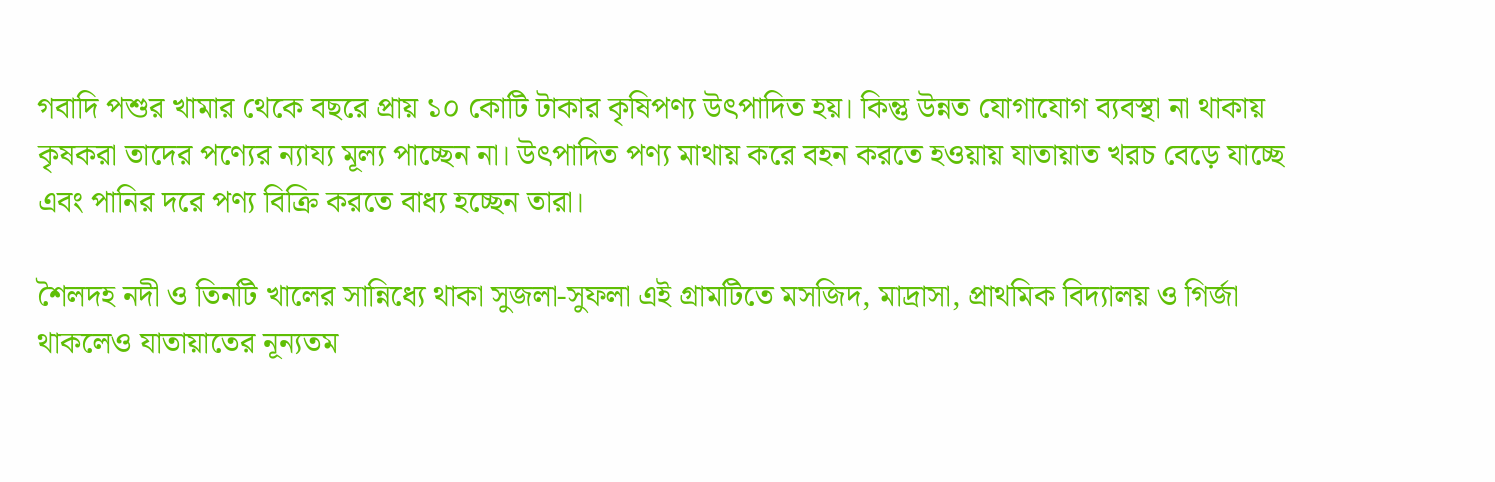গবাদি পশুর খামার থেকে বছরে প্রায় ১০ কোটি টাকার কৃষিপণ্য উৎপাদিত হয়। কিন্তু উন্নত যোগাযোগ ব্যবস্থা না থাকায় কৃষকরা তাদের পণ্যের ন্যায্য মূল্য পাচ্ছেন না। উৎপাদিত পণ্য মাথায় করে বহন করতে হওয়ায় যাতায়াত খরচ বেড়ে যাচ্ছে এবং পানির দরে পণ্য বিক্রি করতে বাধ্য হচ্ছেন তারা।

শৈলদহ নদী ও তিনটি খালের সান্নিধ্যে থাকা সুজলা-সুফলা এই গ্রামটিতে মসজিদ, মাদ্রাসা, প্রাথমিক বিদ্যালয় ও গির্জা থাকলেও যাতায়াতের নূন্যতম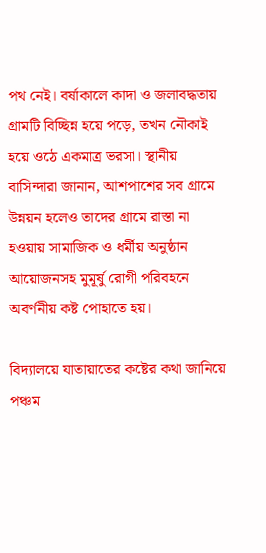পথ নেই। বর্ষাকালে কাদা ও জলাবদ্ধতায় গ্রামটি বিচ্ছিন্ন হয়ে পড়ে, তখন নৌকাই হয়ে ওঠে একমাত্র ভরসা। স্থানীয় বাসিন্দারা জানান, আশপাশের সব গ্রামে উন্নয়ন হলেও তাদের গ্রামে রাস্তা না হওয়ায় সামাজিক ও ধর্মীয় অনুষ্ঠান আয়োজনসহ মুমূর্ষু রোগী পরিবহনে অবর্ণনীয় কষ্ট পোহাতে হয়।

বিদ্যালয়ে যাতায়াতের কষ্টের কথা জানিয়ে পঞ্চম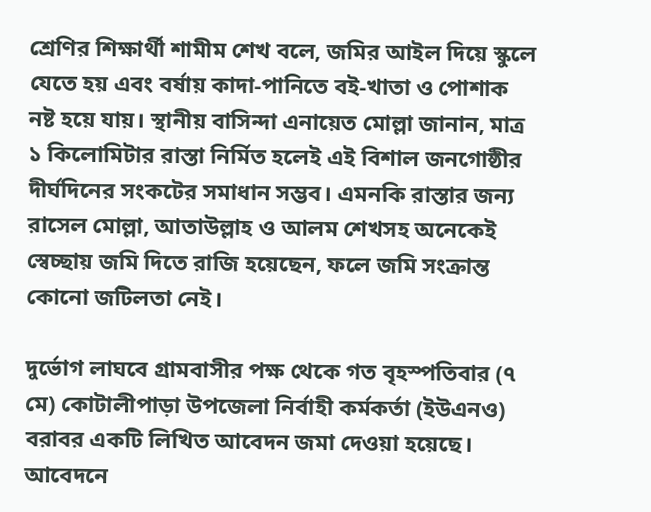শ্রেণির শিক্ষার্থী শামীম শেখ বলে, জমির আইল দিয়ে স্কুলে যেতে হয় এবং বর্ষায় কাদা-পানিতে বই-খাতা ও পোশাক নষ্ট হয়ে যায়। স্থানীয় বাসিন্দা এনায়েত মোল্লা জানান, মাত্র ১ কিলোমিটার রাস্তা নির্মিত হলেই এই বিশাল জনগোষ্ঠীর দীর্ঘদিনের সংকটের সমাধান সম্ভব। এমনকি রাস্তার জন্য রাসেল মোল্লা, আতাউল্লাহ ও আলম শেখসহ অনেকেই স্বেচ্ছায় জমি দিতে রাজি হয়েছেন, ফলে জমি সংক্রান্ত কোনো জটিলতা নেই।

দুর্ভোগ লাঘবে গ্রামবাসীর পক্ষ থেকে গত বৃহস্পতিবার (৭ মে) কোটালীপাড়া উপজেলা নির্বাহী কর্মকর্তা (ইউএনও) বরাবর একটি লিখিত আবেদন জমা দেওয়া হয়েছে। আবেদনে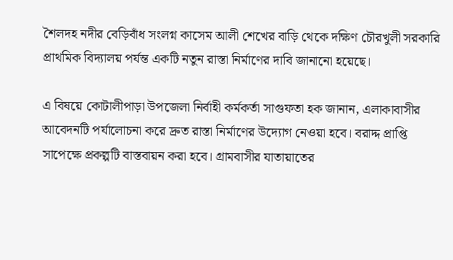শৈলদহ নদীর বেড়িবাঁধ সংলগ্ন কাসেম আলী শেখের বাড়ি থেকে দক্ষিণ চৌরখুলী সরকারি প্রাথমিক বিদ্যালয় পর্যন্ত একটি নতুন রাস্তা নির্মাণের দাবি জানানো হয়েছে।

এ বিষয়ে কোটালীপাড়া উপজেলা নির্বাহী কর্মকর্তা সাগুফতা হক জানান, এলাকাবাসীর আবেদনটি পর্যালোচনা করে দ্রুত রাস্তা নির্মাণের উদ্যোগ নেওয়া হবে। বরাদ্দ প্রাপ্তি সাপেক্ষে প্রকল্পটি বাস্তবায়ন করা হবে। গ্রামবাসীর যাতায়াতের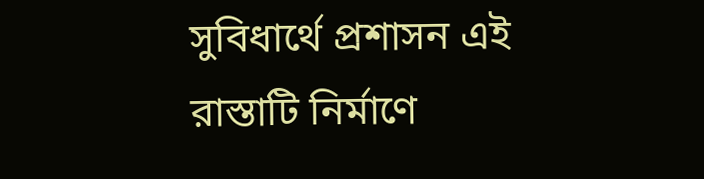সুবিধার্থে প্রশাসন এই রাস্তাটি নির্মাণে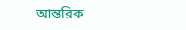আন্তরিক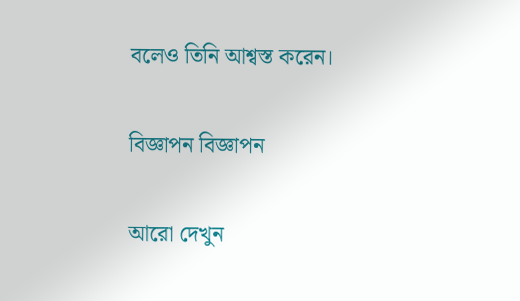বলেও তিনি আশ্বস্ত করেন।

বিজ্ঞাপন বিজ্ঞাপন

আরো দেখুন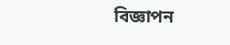বিজ্ঞাপন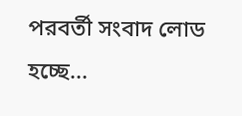পরবর্তী সংবাদ লোড হচ্ছে...